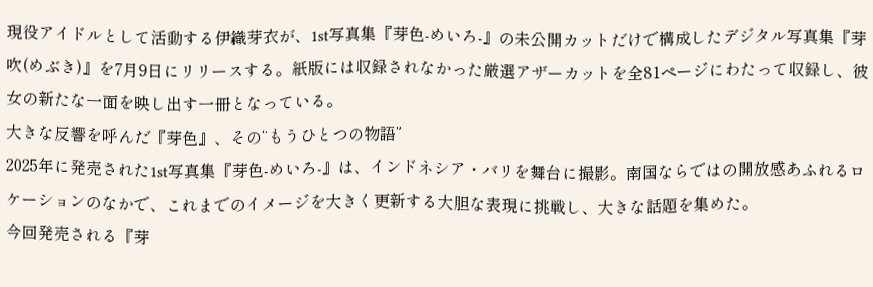現役アイドルとして活動する伊織芽衣が、1st写真集『芽色-めいろ-』の未公開カットだけで構成したデジタル写真集『芽吹(めぶき)』を7月9日にリリースする。紙版には収録されなかった厳選アザーカットを全81ページにわたって収録し、彼女の新たな一面を映し出す一冊となっている。
大きな反響を呼んだ『芽色』、その“もうひとつの物語”
2025年に発売された1st写真集『芽色-めいろ-』は、インドネシア・バリを舞台に撮影。南国ならではの開放感あふれるロケーションのなかで、これまでのイメージを大きく更新する大胆な表現に挑戦し、大きな話題を集めた。
今回発売される『芽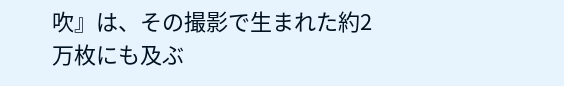吹』は、その撮影で生まれた約2万枚にも及ぶ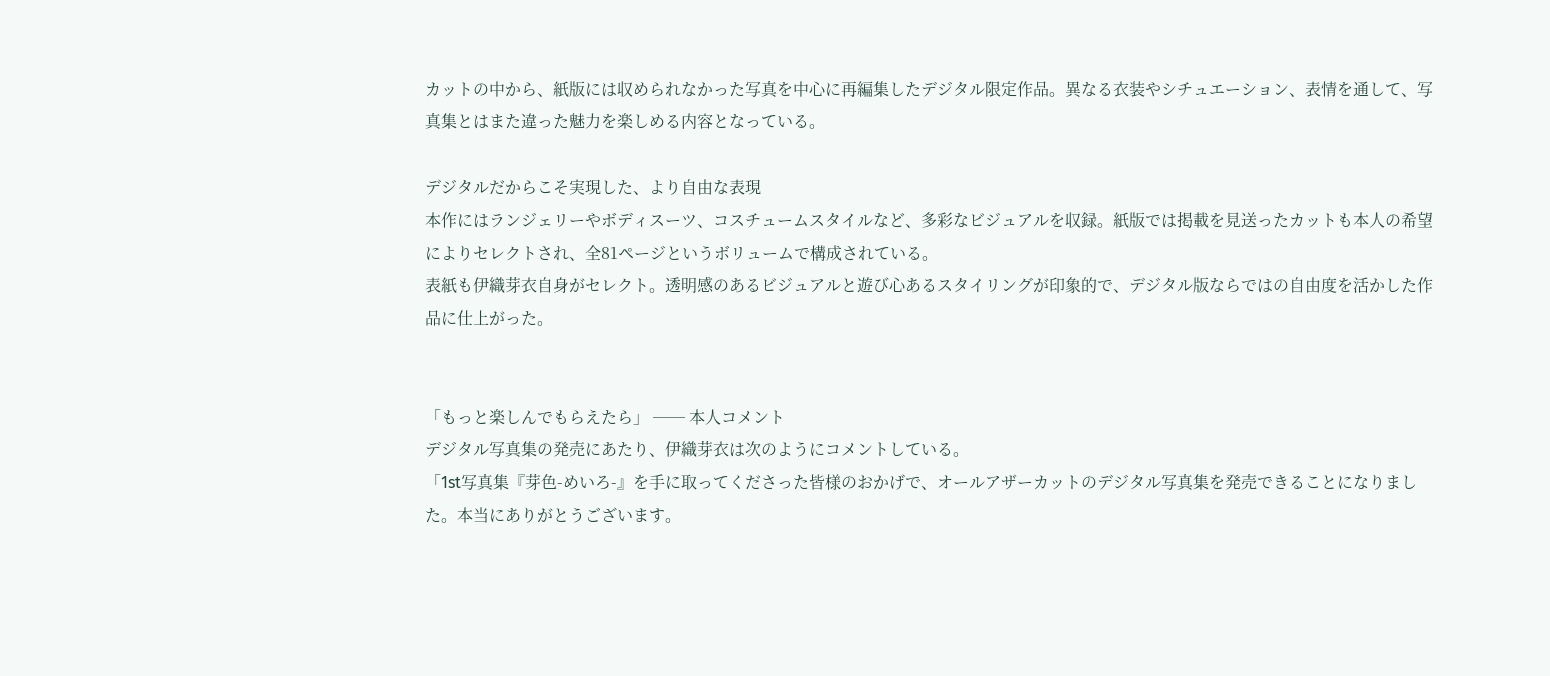カットの中から、紙版には収められなかった写真を中心に再編集したデジタル限定作品。異なる衣装やシチュエーション、表情を通して、写真集とはまた違った魅力を楽しめる内容となっている。

デジタルだからこそ実現した、より自由な表現
本作にはランジェリーやボディスーツ、コスチュームスタイルなど、多彩なビジュアルを収録。紙版では掲載を見送ったカットも本人の希望によりセレクトされ、全81ページというボリュームで構成されている。
表紙も伊織芽衣自身がセレクト。透明感のあるビジュアルと遊び心あるスタイリングが印象的で、デジタル版ならではの自由度を活かした作品に仕上がった。


「もっと楽しんでもらえたら」 ── 本人コメント
デジタル写真集の発売にあたり、伊織芽衣は次のようにコメントしている。
「1st写真集『芽色-めいろ-』を手に取ってくださった皆様のおかげで、オールアザーカットのデジタル写真集を発売できることになりました。本当にありがとうございます。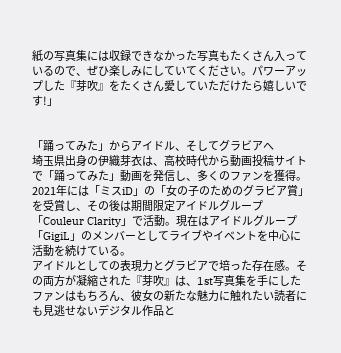紙の写真集には収録できなかった写真もたくさん入っているので、ぜひ楽しみにしていてください。パワーアップした『芽吹』をたくさん愛していただけたら嬉しいです!」


「踊ってみた」からアイドル、そしてグラビアへ
埼玉県出身の伊織芽衣は、高校時代から動画投稿サイトで「踊ってみた」動画を発信し、多くのファンを獲得。2021年には「ミスiD」の「女の子のためのグラビア賞」を受賞し、その後は期間限定アイドルグループ「Couleur Clarity」で活動。現在はアイドルグループ「GigiL」のメンバーとしてライブやイベントを中心に活動を続けている。
アイドルとしての表現力とグラビアで培った存在感。その両方が凝縮された『芽吹』は、1st写真集を手にしたファンはもちろん、彼女の新たな魅力に触れたい読者にも見逃せないデジタル作品と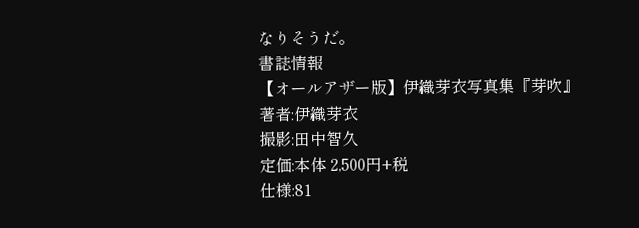なりそうだ。
書誌情報
【オールアザー版】伊織芽衣写真集『芽吹』
著者:伊織芽衣
撮影:田中智久
定価:本体 2,500円+税
仕様:81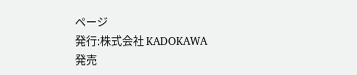ページ
発行:株式会社 KADOKAWA
発売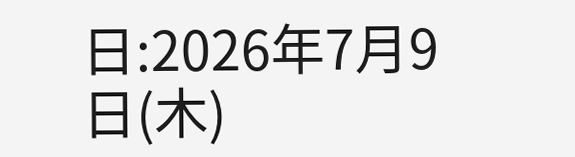日:2026年7月9日(木)